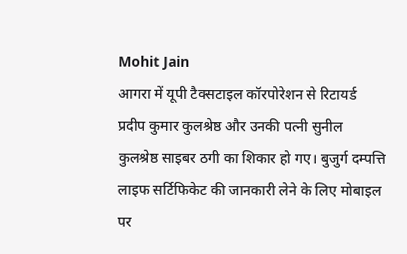Mohit Jain
आगरा में यूपी टैक्सटाइल कॉरपोरेशन से रिटायर्ड प्रदीप कुमार कुलश्रेष्ठ और उनकी पत्नी सुनील कुलश्रेष्ठ साइबर ठगी का शिकार हो गए। बुजुर्ग दम्पत्ति लाइफ सर्टिफिकेट की जानकारी लेने के लिए मोबाइल पर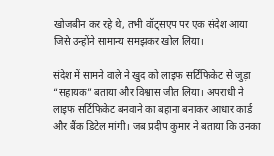खोजबीन कर रहे थे, तभी वॉट्सएप पर एक संदेश आया जिसे उन्होंने सामान्य समझकर खोल लिया।

संदेश में सामने वाले ने खुद को लाइफ सर्टिफिकेट से जुड़ा “सहायक” बताया और विश्वास जीत लिया। अपराधी ने लाइफ सर्टिफिकेट बनवाने का बहाना बनाकर आधार कार्ड और बैंक डिटेल मांगी। जब प्रदीप कुमार ने बताया कि उनका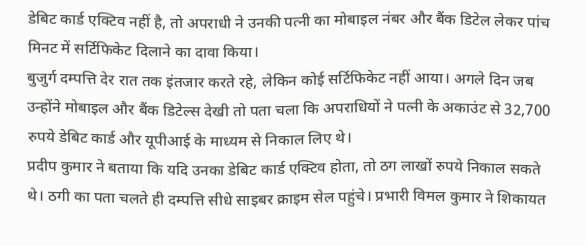डेबिट कार्ड एक्टिव नहीं है, तो अपराधी ने उनकी पत्नी का मोबाइल नंबर और बैंक डिटेल लेकर पांच मिनट में सर्टिफिकेट दिलाने का दावा किया।
बुजुर्ग दम्पत्ति देर रात तक इंतजार करते रहे, लेकिन कोई सर्टिफिकेट नहीं आया। अगले दिन जब उन्होंने मोबाइल और बैंक डिटेल्स देखी तो पता चला कि अपराधियों ने पत्नी के अकाउंट से 32,700 रुपये डेबिट कार्ड और यूपीआई के माध्यम से निकाल लिए थे।
प्रदीप कुमार ने बताया कि यदि उनका डेबिट कार्ड एक्टिव होता, तो ठग लाखों रुपये निकाल सकते थे। ठगी का पता चलते ही दम्पत्ति सीधे साइबर क्राइम सेल पहुंचे। प्रभारी विमल कुमार ने शिकायत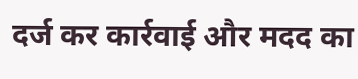दर्ज कर कार्रवाई और मदद का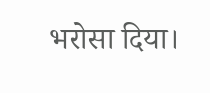भरोसा दिया।